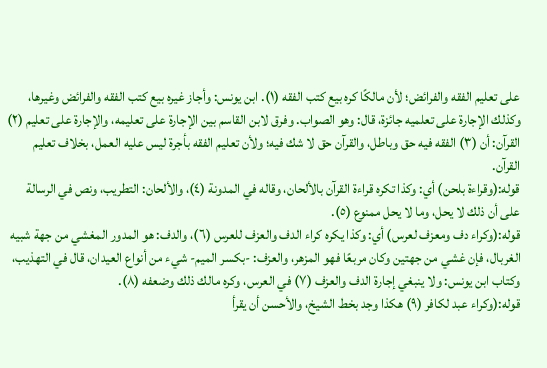على تعليم الفقه والفرائض؛ لأن مالكًا كره بيع كتب الفقه (١). ابن يونس: وأجاز غيره بيع كتب الفقه والفرائض وغيرها، وكذلك الإجارة على تعلميه جائزة، قال: وهو الصواب. وفرق لابن القاسم بين الإجارة على تعليمه، والإجارة على تعليم (٢) القرآن: أن (٣) الفقه فيه حق وباطل، والقرآن حق لا شك فيه؛ ولأن تعليم الفقه بأجرة ليس عليه العمل، بخلاف تعليم القرآن.
قوله:(وقراءة بلحن) أي: وكذا تكره قراءة القرآن بالألحان، وقاله في المدونة (٤)، والألحان: التطريب، ونص في الرسالة على أن ذلك لا يحل، وما لا يحل ممنوع (٥).
قوله:(وكراء دف ومعزف لعرس) أي: وكذا يكره كراء الدف والعزف للعرس (٦)، والدف: هو المدور المغشي من جهة شبيه الغربال، فإن غشي من جهتين وكان مربعًا فهو المزهر، والعزف: -بكسر الميم- شيء من أنواع العيدان، قال في التهذيب، وكتاب ابن يونس: ولا ينبغي إجارة الدف والعزف (٧) في العرس، وكره مالك ذلك وضعفه (٨).
قوله:(وكراء عبد لكافر (٩) هكذا وجد بخط الشيخ، والأحسن أن يقرأ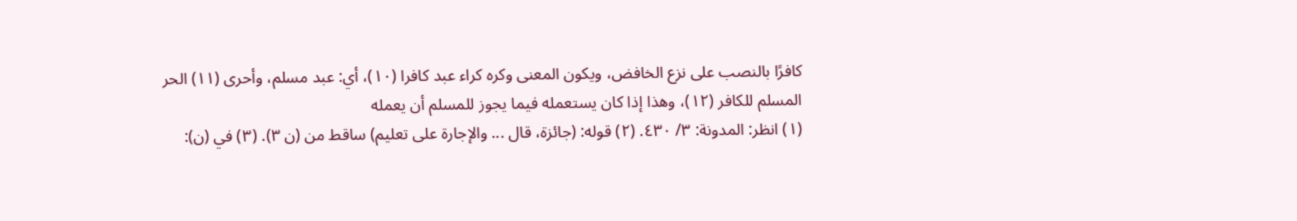كافرًا بالنصب على نزع الخافض، ويكون المعنى وكره كراء عبد كافرا (١٠)، أي: عبد مسلم، وأحرى (١١) الحر المسلم للكافر (١٢)، وهذا إذا كان يستعمله فيما يجوز للمسلم أن يعمله
(١) انظر: المدونة: ٣/ ٤٣٠. (٢) قوله: (جائزة، قال ... والإجارة على تعليم) ساقط من (ن ٣). (٣) في (ن):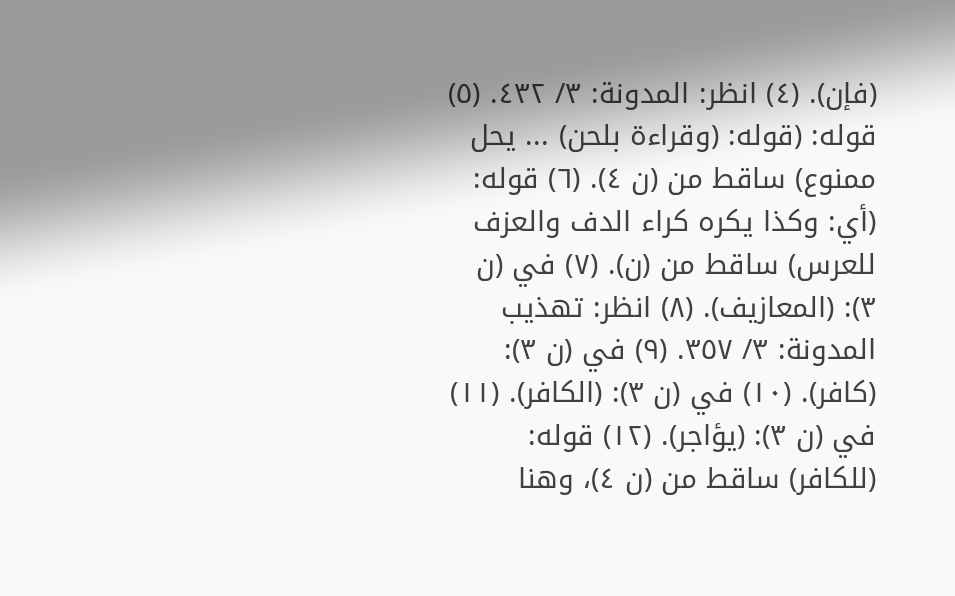(فإن). (٤) انظر: المدونة: ٣/ ٤٣٢. (٥) قوله: (قوله: (وقراءة بلحن) ... يحل ممنوع) ساقط من (ن ٤). (٦) قوله: (أي: وكذا يكره كراء الدف والعزف للعرس) ساقط من (ن). (٧) في (ن ٣): (المعازيف). (٨) انظر: تهذيب المدونة: ٣/ ٣٥٧. (٩) في (ن ٣): (كافر). (١٠) في (ن ٣): (الكافر). (١١) في (ن ٣): (يؤاجر). (١٢) قوله: (للكافر) ساقط من (ن ٤)، وهنا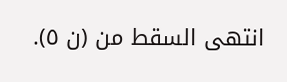انتهى السقط من (ن ٥).